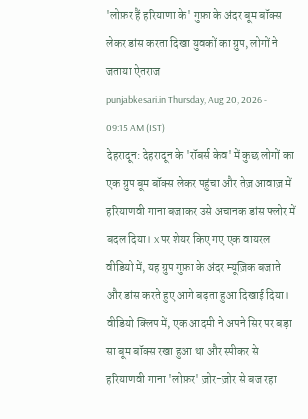'लोफ़र हैं हरियाणा के' गुफ़ा के अंदर बूम बॉक्स लेकर डांस करता दिखा युवकों का ग्रुप, लोगों ने जताया ऐतराज
punjabkesari.in Thursday, Aug 20, 2026 - 09:15 AM (IST)
देहरादून: देहरादून के 'रॉबर्स केव' में कुछ लोगों का एक ग्रुप बूम बॉक्स लेकर पहुंचा और तेज़ आवाज़ में हरियाणवी गाना बजाकर उसे अचानक डांस फ्लोर में बदल दिया। X पर शेयर किए गए एक वायरल वीडियो में, यह ग्रुप गुफ़ा के अंदर म्यूज़िक बजाते और डांस करते हुए आगे बढ़ता हुआ दिखाई दिया। वीडियो क्लिप में, एक आदमी ने अपने सिर पर बड़ा सा बूम बॉक्स रखा हुआ था और स्पीकर से हरियाणवी गाना 'लोफ़र' ज़ोर-ज़ोर से बज रहा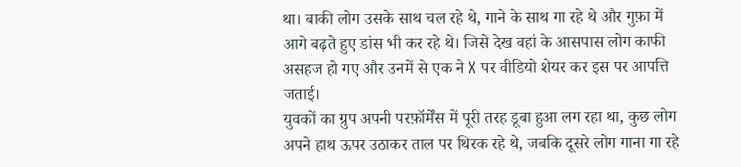था। बाकी लोग उसके साथ चल रहे थे, गाने के साथ गा रहे थे और गुफ़ा में आगे बढ़ते हुए डांस भी कर रहे थे। जिसे देख वहां के आसपास लोग काफी असहज हो गए और उनमें से एक ने X पर वीडियो शेयर कर इस पर आपत्ति जताई।
युवकों का ग्रुप अपनी परफ़ॉर्मेंस में पूरी तरह डूबा हुआ लग रहा था, कुछ लोग अपने हाथ ऊपर उठाकर ताल पर थिरक रहे थे, जबकि दूसरे लोग गाना गा रहे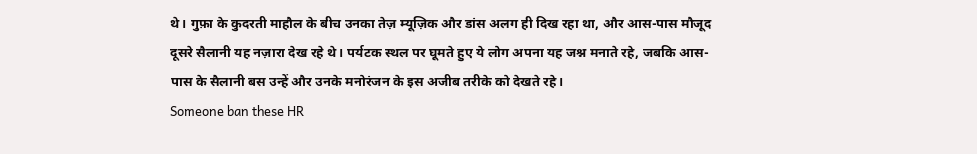थे। गुफ़ा के कुदरती माहौल के बीच उनका तेज़ म्यूज़िक और डांस अलग ही दिख रहा था, और आस-पास मौजूद दूसरे सैलानी यह नज़ारा देख रहे थे। पर्यटक स्थल पर घूमते हुए ये लोग अपना यह जश्न मनाते रहे, जबकि आस-पास के सैलानी बस उन्हें और उनके मनोरंजन के इस अजीब तरीके को देखते रहे।
Someone ban these HR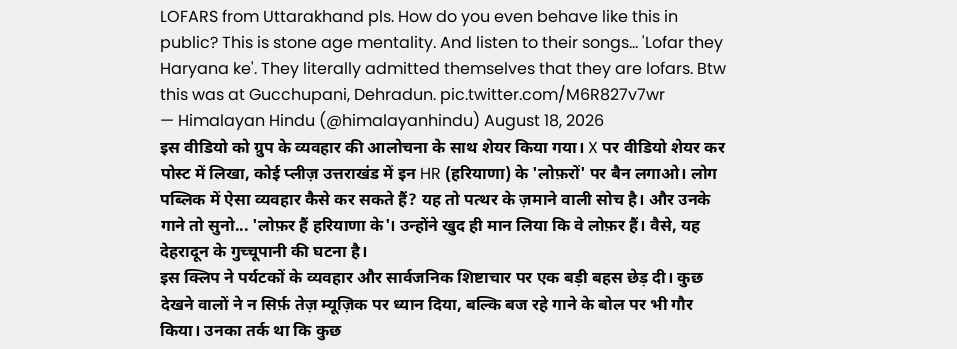LOFARS from Uttarakhand pls. How do you even behave like this in public? This is stone age mentality. And listen to their songs... 'Lofar they Haryana ke'. They literally admitted themselves that they are lofars. Btw this was at Gucchupani, Dehradun. pic.twitter.com/M6R827v7wr
— Himalayan Hindu (@himalayanhindu) August 18, 2026
इस वीडियो को ग्रुप के व्यवहार की आलोचना के साथ शेयर किया गया। X पर वीडियो शेयर कर पोस्ट में लिखा, कोई प्लीज़ उत्तराखंड में इन HR (हरियाणा) के 'लोफ़रों' पर बैन लगाओ। लोग पब्लिक में ऐसा व्यवहार कैसे कर सकते हैं? यह तो पत्थर के ज़माने वाली सोच है। और उनके गाने तो सुनो... 'लोफ़र हैं हरियाणा के'। उन्होंने खुद ही मान लिया कि वे लोफ़र हैं। वैसे, यह देहरादून के गुच्चूपानी की घटना है।
इस क्लिप ने पर्यटकों के व्यवहार और सार्वजनिक शिष्टाचार पर एक बड़ी बहस छेड़ दी। कुछ देखने वालों ने न सिर्फ़ तेज़ म्यूज़िक पर ध्यान दिया, बल्कि बज रहे गाने के बोल पर भी गौर किया। उनका तर्क था कि कुछ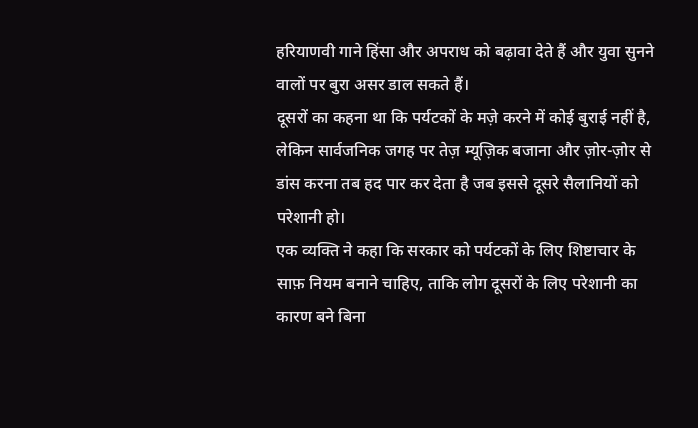हरियाणवी गाने हिंसा और अपराध को बढ़ावा देते हैं और युवा सुनने वालों पर बुरा असर डाल सकते हैं।
दूसरों का कहना था कि पर्यटकों के मज़े करने में कोई बुराई नहीं है, लेकिन सार्वजनिक जगह पर तेज़ म्यूज़िक बजाना और ज़ोर-ज़ोर से डांस करना तब हद पार कर देता है जब इससे दूसरे सैलानियों को परेशानी हो।
एक व्यक्ति ने कहा कि सरकार को पर्यटकों के लिए शिष्टाचार के साफ़ नियम बनाने चाहिए, ताकि लोग दूसरों के लिए परेशानी का कारण बने बिना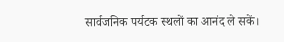सार्वजनिक पर्यटक स्थलों का आनंद ले सकें।